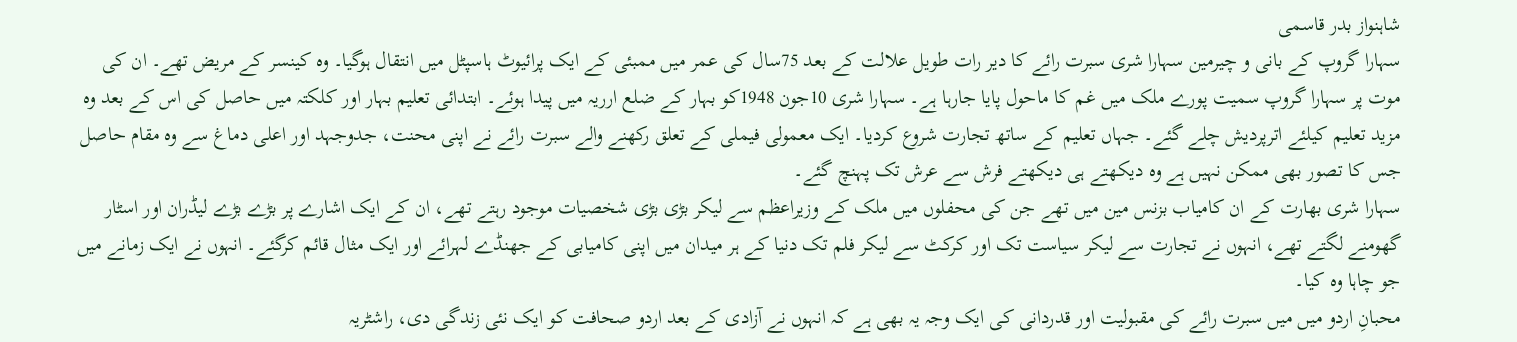شاہنواز بدر قاسمی
سہارا گروپ کے بانی و چیرمین سہارا شری سبرت رائے کا دیر رات طویل علالت کے بعد 75سال کی عمر میں ممبئی کے ایک پرائیوٹ ہاسپٹل میں انتقال ہوگیا۔ وہ کینسر کے مریض تھے۔ ان کی موت پر سہارا گروپ سمیت پورے ملک میں غم کا ماحول پایا جارہا ہے۔ سہارا شری 10جون 1948کو بہار کے ضلع ارریہ میں پیدا ہوئے۔ ابتدائی تعلیم بہار اور کلکتہ میں حاصل کی اس کے بعد وہ مزید تعلیم کیلئے اترپردیش چلے گئے۔ جہاں تعلیم کے ساتھ تجارت شروع کردیا۔ ایک معمولی فیملی کے تعلق رکھنے والے سبرت رائے نے اپنی محنت، جدوجہد اور اعلی دماغ سے وہ مقام حاصل جس کا تصور بھی ممکن نہیں ہے وہ دیکھتے ہی دیکھتے فرش سے عرش تک پہنچ گئے۔
سہارا شری بھارت کے ان کامیاب بزنس مین میں تھے جن کی محفلوں میں ملک کے وزیراعظم سے لیکر بڑی بڑی شخصیات موجود رہتے تھے، ان کے ایک اشارے پر بڑے بڑے لیڈران اور اسٹار گھومنے لگتے تھے، انہوں نے تجارت سے لیکر سیاست تک اور کرکٹ سے لیکر فلم تک دنیا کے ہر میدان میں اپنی کامیابی کے جھنڈے لہرائے اور ایک مثال قائم کرگئے۔ انہوں نے ایک زمانے میں جو چاہا وہ کیا۔
محبانِ اردو میں میں سبرت رائے کی مقبولیت اور قدردانی کی ایک وجہ یہ بھی ہے کہ انہوں نے آزادی کے بعد اردو صحافت کو ایک نئی زندگی دی، راشٹریہ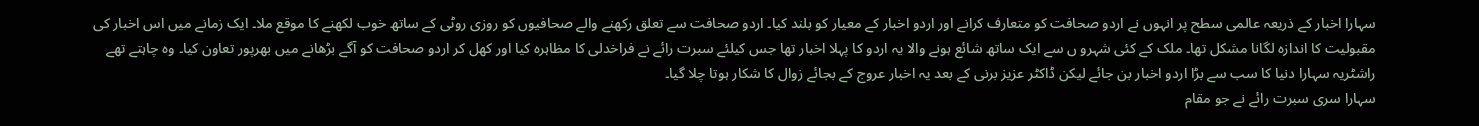سہارا اخبار کے ذریعہ عالمی سطح پر انہوں نے اردو صحافت کو متعارف کرانے اور اردو اخبار کے معیار کو بلند کیا۔ اردو صحافت سے تعلق رکھنے والے صحافیوں کو روزی روٹی کے ساتھ خوب لکھنے کا موقع ملا۔ ایک زمانے میں اس اخبار کی مقبولیت کا اندازہ لگانا مشکل تھا۔ ملک کے کئی شہرو ں سے ایک ساتھ شائع ہونے والا یہ اردو کا پہلا اخبار تھا جس کیلئے سبرت رائے نے فراخدلی کا مظاہرہ کیا اور کھل کر اردو صحافت کو آگے بڑھانے میں بھرپور تعاون کیا۔ وہ چاہتے تھے راشٹریہ سہارا دنیا کا سب سے بڑا اردو اخبار بن جائے لیکن ڈاکٹر عزیز برنی کے بعد یہ اخبار عروج کے بجائے زوال کا شکار ہوتا چلا گیا۔
سہارا سری سبرت رائے نے جو مقام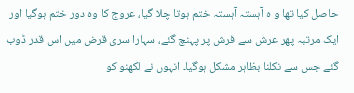حاصل کیا تھا و ہ آہستہ آہستہ ختم ہوتا چلا گیا، عروج کا وہ دور ختم ہوگیا اور ایک مرتبہ پھر عرش سے فرش پر پہنچ گئے، سہارا سری قرض میں اس قدر ڈوب گئے جس سے نکلنا بظاہر مشکل ہوگیا۔ انہوں نے لکھنو کو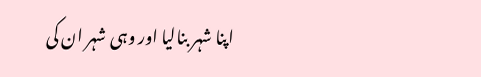اپنا شہر بنالیا اور وہی شہر ان کی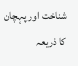شناخت اور پہچان کا ذریعہ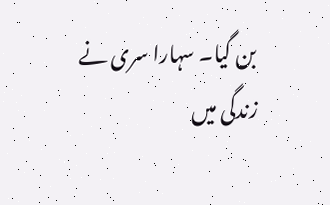بن گیا۔ سہارا سری نے زندگی میں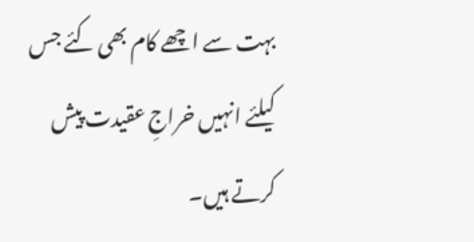بہت سے اچھے کام بھی کئے جس کیلئے انہیں خراجِ عقیدت پیش کرتے ہیں۔